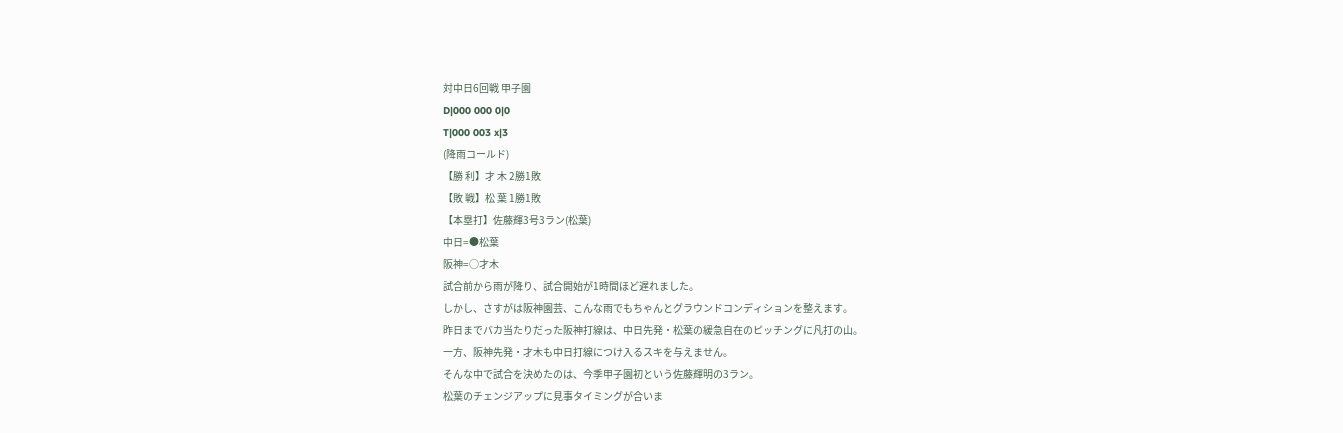対中日6回戦 甲子園
D|000 000 0|0
T|000 003 x|3
(降雨コールド)
【勝 利】才 木 2勝1敗
【敗 戦】松 葉 1勝1敗
【本塁打】佐藤輝3号3ラン(松葉)
中日=●松葉
阪神=○才木
試合前から雨が降り、試合開始が1時間ほど遅れました。
しかし、さすがは阪神園芸、こんな雨でもちゃんとグラウンドコンディションを整えます。
昨日までバカ当たりだった阪神打線は、中日先発・松葉の緩急自在のピッチングに凡打の山。
一方、阪神先発・才木も中日打線につけ入るスキを与えません。
そんな中で試合を決めたのは、今季甲子園初という佐藤輝明の3ラン。
松葉のチェンジアップに見事タイミングが合いま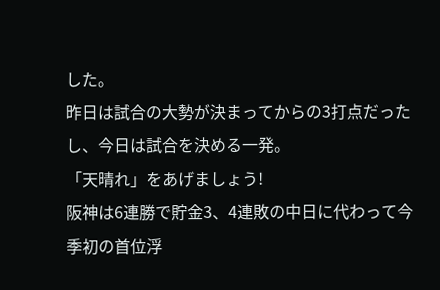した。
昨日は試合の大勢が決まってからの3打点だったし、今日は試合を決める一発。
「天晴れ」をあげましょう!
阪神は6連勝で貯金3、4連敗の中日に代わって今季初の首位浮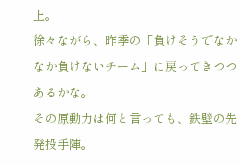上。
徐々ながら、昨季の「負けそうでなかなか負けないチーム」に戻ってきつつあるかな。
その原動力は何と言っても、鉄壁の先発投手陣。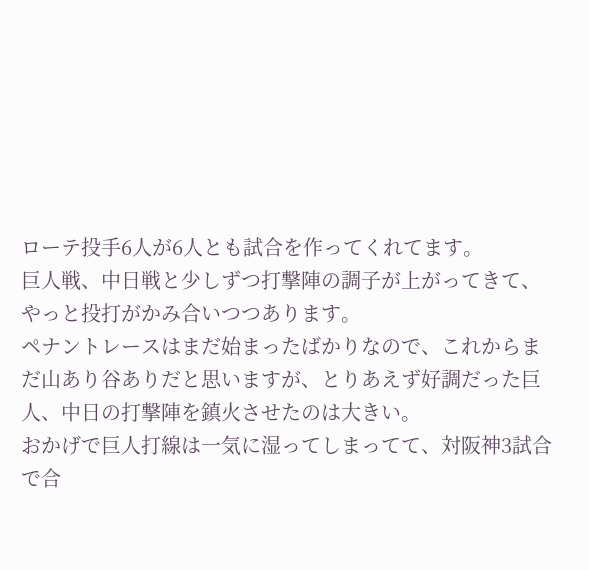ローテ投手6人が6人とも試合を作ってくれてます。
巨人戦、中日戦と少しずつ打撃陣の調子が上がってきて、やっと投打がかみ合いつつあります。
ペナントレースはまだ始まったばかりなので、これからまだ山あり谷ありだと思いますが、とりあえず好調だった巨人、中日の打撃陣を鎮火させたのは大きい。
おかげで巨人打線は一気に湿ってしまってて、対阪神3試合で合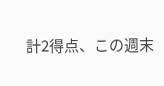計2得点、この週末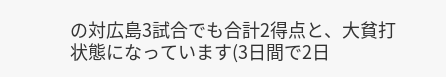の対広島3試合でも合計2得点と、大貧打状態になっています(3日間で2日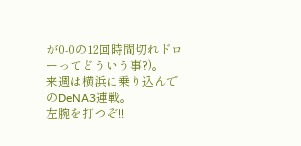が0-0の12回時間切れドローってどういう事?)。
来週は横浜に乗り込んでのDeNA3連戦。
左腕を打つぞ!!